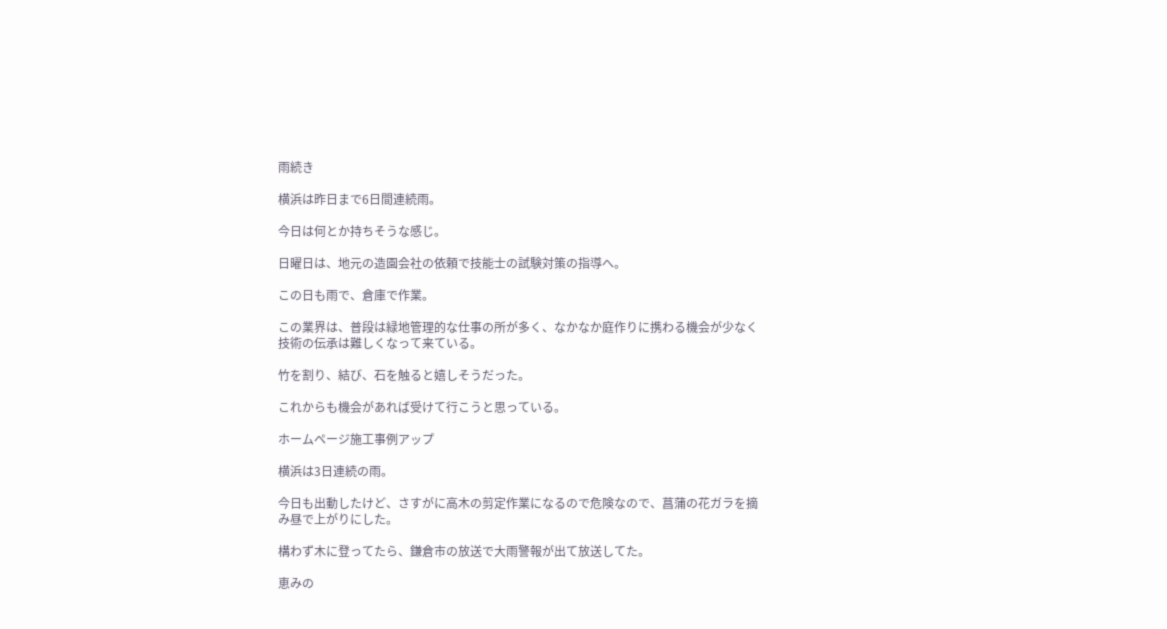雨続き

横浜は昨日まで6日間連続雨。

今日は何とか持ちそうな感じ。

日曜日は、地元の造園会社の依頼で技能士の試験対策の指導へ。

この日も雨で、倉庫で作業。

この業界は、普段は緑地管理的な仕事の所が多く、なかなか庭作りに携わる機会が少なく技術の伝承は難しくなって来ている。

竹を割り、結び、石を触ると嬉しそうだった。

これからも機会があれば受けて行こうと思っている。

ホームページ施工事例アップ

横浜は3日連続の雨。

今日も出動したけど、さすがに高木の剪定作業になるので危険なので、菖蒲の花ガラを摘み昼で上がりにした。

構わず木に登ってたら、鎌倉市の放送で大雨警報が出て放送してた。

恵みの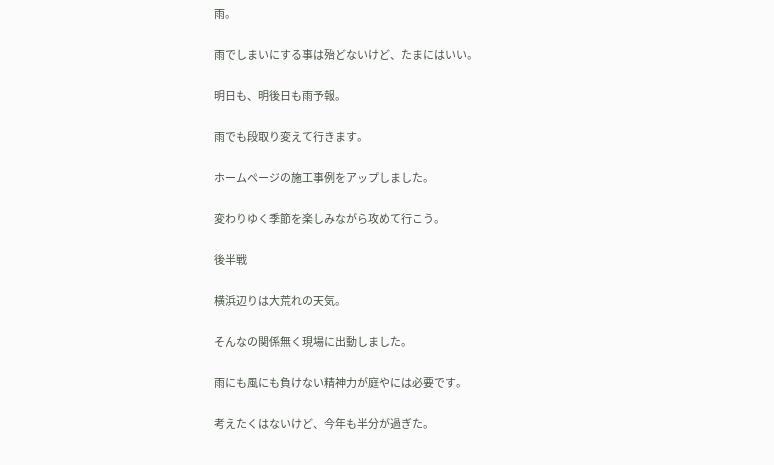雨。

雨でしまいにする事は殆どないけど、たまにはいい。

明日も、明後日も雨予報。

雨でも段取り変えて行きます。

ホームページの施工事例をアップしました。

変わりゆく季節を楽しみながら攻めて行こう。

後半戦

横浜辺りは大荒れの天気。

そんなの関係無く現場に出動しました。

雨にも風にも負けない精神力が庭やには必要です。

考えたくはないけど、今年も半分が過ぎた。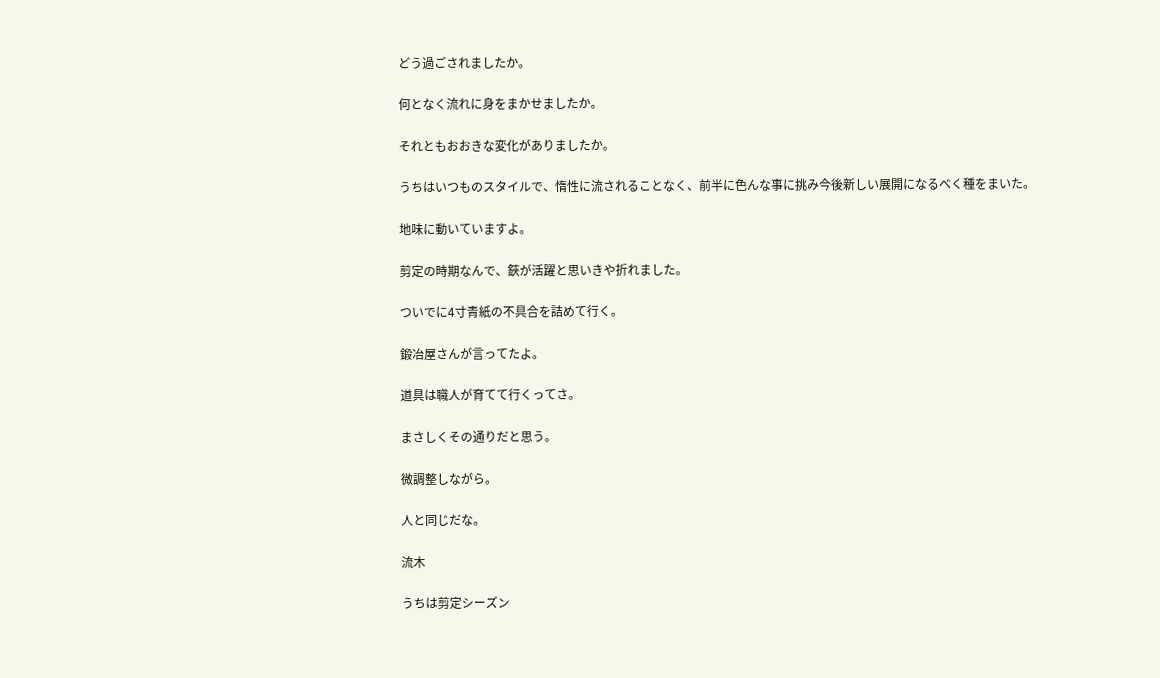どう過ごされましたか。

何となく流れに身をまかせましたか。

それともおおきな変化がありましたか。

うちはいつものスタイルで、惰性に流されることなく、前半に色んな事に挑み今後新しい展開になるべく種をまいた。

地味に動いていますよ。

剪定の時期なんで、鋏が活躍と思いきや折れました。

ついでに4寸青紙の不具合を詰めて行く。

鍛冶屋さんが言ってたよ。

道具は職人が育てて行くってさ。

まさしくその通りだと思う。

微調整しながら。

人と同じだな。

流木

うちは剪定シーズン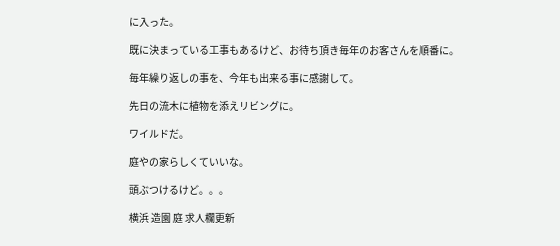に入った。

既に決まっている工事もあるけど、お待ち頂き毎年のお客さんを順番に。

毎年繰り返しの事を、今年も出来る事に感謝して。

先日の流木に植物を添えリビングに。

ワイルドだ。

庭やの家らしくていいな。

頭ぶつけるけど。。。

横浜 造園 庭 求人欄更新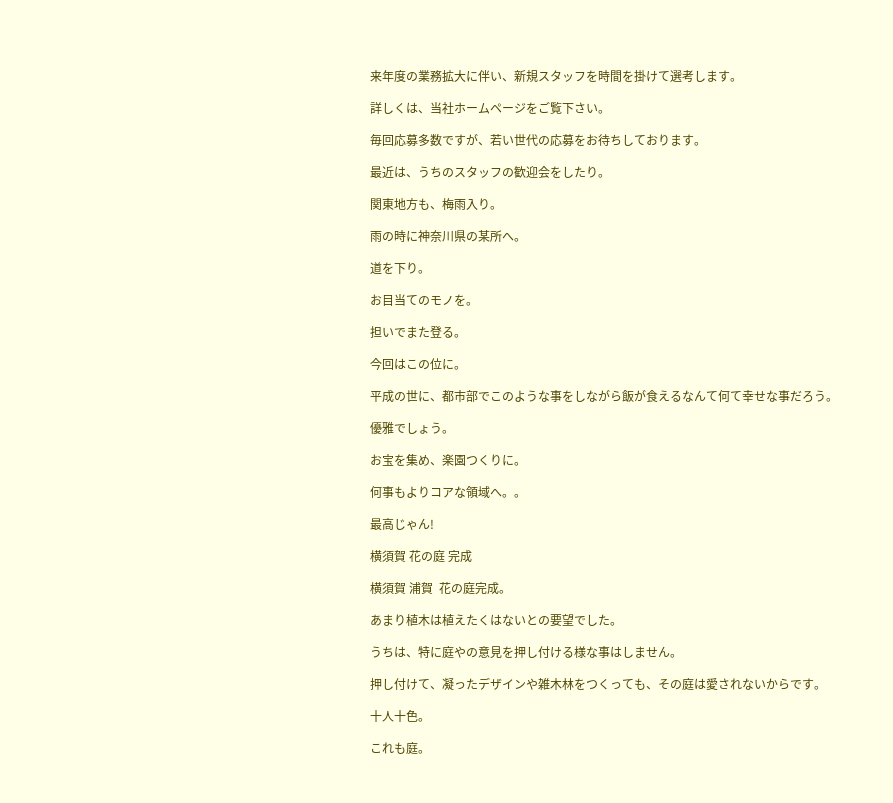来年度の業務拡大に伴い、新規スタッフを時間を掛けて選考します。

詳しくは、当社ホームページをご覧下さい。

毎回応募多数ですが、若い世代の応募をお待ちしております。

最近は、うちのスタッフの歓迎会をしたり。

関東地方も、梅雨入り。

雨の時に神奈川県の某所へ。

道を下り。

お目当てのモノを。

担いでまた登る。

今回はこの位に。

平成の世に、都市部でこのような事をしながら飯が食えるなんて何て幸せな事だろう。

優雅でしょう。

お宝を集め、楽園つくりに。

何事もよりコアな領域へ。。

最高じゃん!

横須賀 花の庭 完成

横須賀 浦賀  花の庭完成。

あまり植木は植えたくはないとの要望でした。

うちは、特に庭やの意見を押し付ける様な事はしません。

押し付けて、凝ったデザインや雑木林をつくっても、その庭は愛されないからです。

十人十色。

これも庭。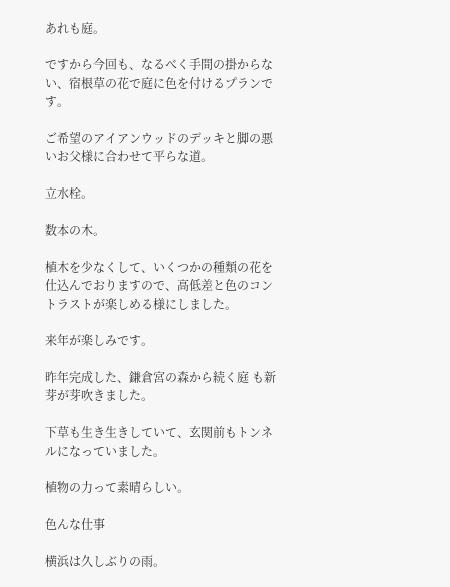あれも庭。

ですから今回も、なるべく手間の掛からない、宿根草の花で庭に色を付けるプランです。

ご希望のアイアンウッドのデッキと脚の悪いお父様に合わせて平らな道。

立水栓。

数本の木。

植木を少なくして、いくつかの種類の花を仕込んでおりますので、高低差と色のコントラストが楽しめる様にしました。

来年が楽しみです。

昨年完成した、鎌倉宮の森から続く庭 も新芽が芽吹きました。

下草も生き生きしていて、玄関前もトンネルになっていました。

植物の力って素晴らしい。

色んな仕事

横浜は久しぶりの雨。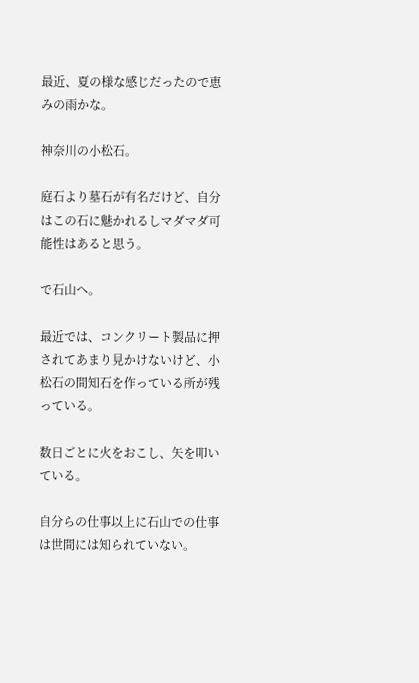最近、夏の様な感じだったので恵みの雨かな。

神奈川の小松石。

庭石より墓石が有名だけど、自分はこの石に魅かれるしマダマダ可能性はあると思う。

で石山へ。

最近では、コンクリート製品に押されてあまり見かけないけど、小松石の間知石を作っている所が残っている。

数日ごとに火をおこし、矢を叩いている。

自分らの仕事以上に石山での仕事は世間には知られていない。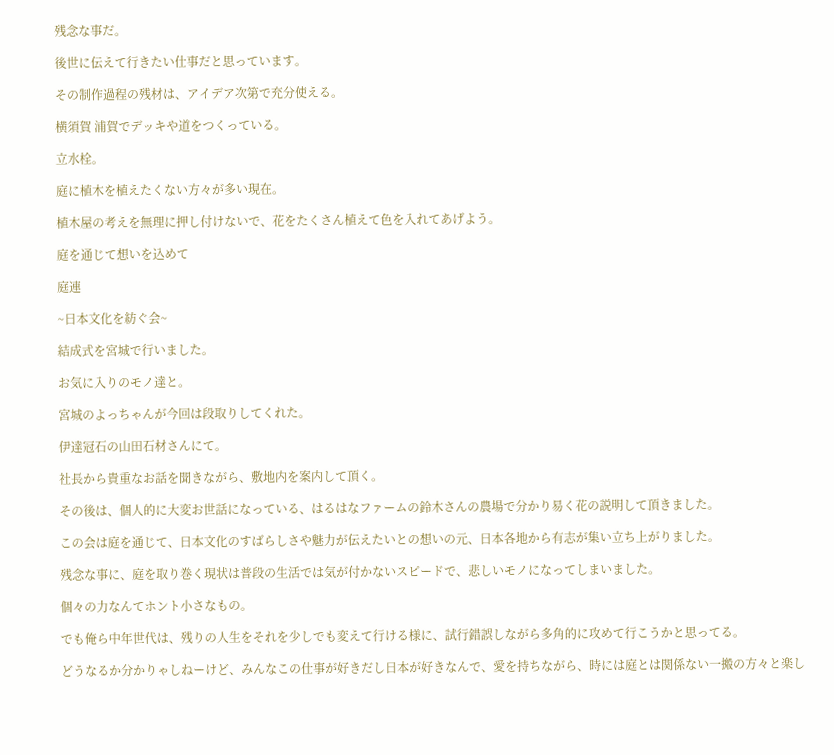残念な事だ。

後世に伝えて行きたい仕事だと思っています。

その制作過程の残材は、アイデア次第で充分使える。

横須賀 浦賀でデッキや道をつくっている。

立水栓。

庭に植木を植えたくない方々が多い現在。

植木屋の考えを無理に押し付けないで、花をたくさん植えて色を入れてあげよう。

庭を通じて想いを込めて

庭連

~日本文化を紡ぐ会~

結成式を宮城で行いました。

お気に入りのモノ達と。

宮城のよっちゃんが今回は段取りしてくれた。

伊達冠石の山田石材さんにて。

社長から貴重なお話を聞きながら、敷地内を案内して頂く。

その後は、個人的に大変お世話になっている、はるはなファームの鈴木さんの農場で分かり易く花の説明して頂きました。

この会は庭を通じて、日本文化のすばらしさや魅力が伝えたいとの想いの元、日本各地から有志が集い立ち上がりました。

残念な事に、庭を取り巻く現状は普段の生活では気が付かないスピードで、悲しいモノになってしまいました。

個々の力なんてホント小さなもの。

でも俺ら中年世代は、残りの人生をそれを少しでも変えて行ける様に、試行錯誤しながら多角的に攻めて行こうかと思ってる。

どうなるか分かりゃしねーけど、みんなこの仕事が好きだし日本が好きなんで、愛を持ちながら、時には庭とは関係ない一搬の方々と楽し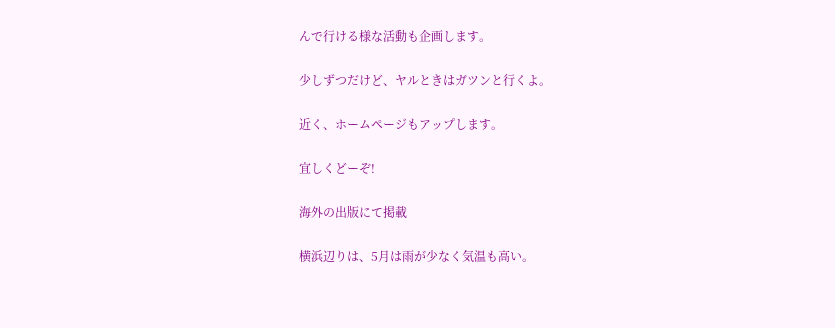んで行ける様な活動も企画します。

少しずつだけど、ヤルときはガツンと行くよ。

近く、ホームページもアップします。

宜しくどーぞ!

海外の出版にて掲載

横浜辺りは、5月は雨が少なく気温も高い。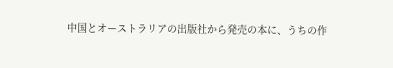中国とオーストラリアの出版社から発売の本に、うちの作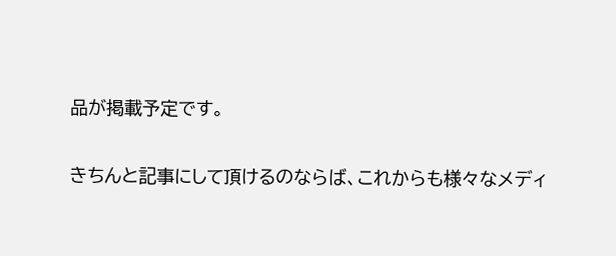品が掲載予定です。

きちんと記事にして頂けるのならば、これからも様々なメディ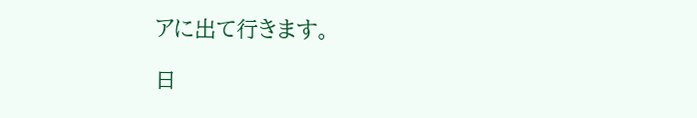アに出て行きます。

日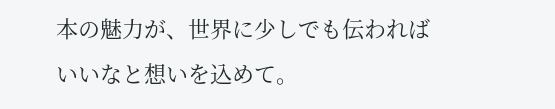本の魅力が、世界に少しでも伝わればいいなと想いを込めて。